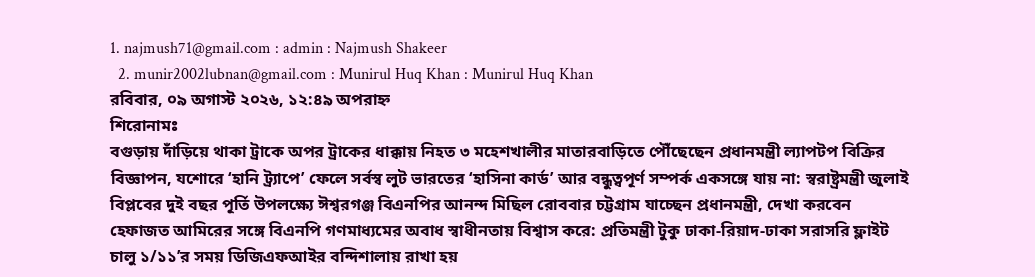1. najmush71@gmail.com : admin : Najmush Shakeer
  2. munir2002lubnan@gmail.com : Munirul Huq Khan : Munirul Huq Khan
রবিবার, ০৯ অগাস্ট ২০২৬, ১২:৪৯ অপরাহ্ন
শিরোনামঃ
বগুড়ায় দাঁড়িয়ে থাকা ট্রাকে অপর ট্রাকের ধাক্কায় নিহত ৩ মহেশখালীর মাতারবাড়িতে পৌঁছেছেন প্রধানমন্ত্রী ল্যাপটপ বিক্রির বিজ্ঞাপন, যশোরে ‘হানি ট্র্যাপে’ ফেলে সর্বস্ব লুট ভারতের ‘হাসিনা কার্ড’ আর বন্ধুত্বপূর্ণ সম্পর্ক একসঙ্গে যায় না: স্বরাষ্ট্রমন্ত্রী জুলাই বিপ্লবের দুই বছর পূর্তি উপলক্ষ্যে ঈশ্বরগঞ্জ বিএনপির আনন্দ মিছিল রোববার চট্টগ্রাম যাচ্ছেন প্রধানমন্ত্রী, দেখা করবেন হেফাজত আমিরের সঙ্গে বিএনপি গণমাধ্যমের অবাধ স্বাধীনতায় বিশ্বাস করে: প্রতিমন্ত্রী টুকু ঢাকা-রিয়াদ-ঢাকা সরাসরি ফ্লাইট চালু ১/১১’র সময় ডিজিএফআইর বন্দিশালায় রাখা হয়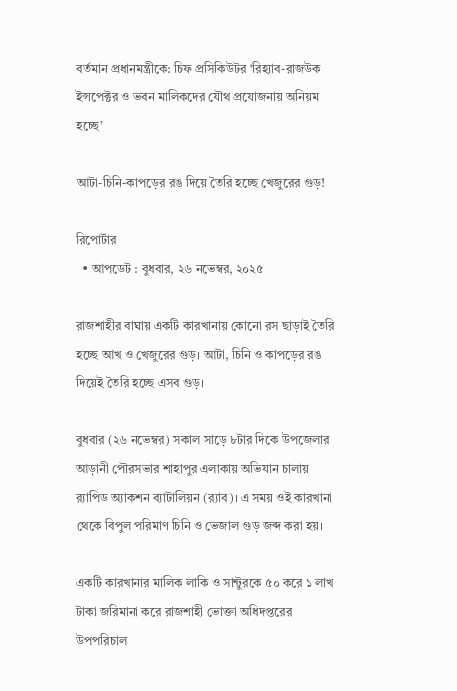বর্তমান প্রধানমন্ত্রীকে: চিফ প্রসিকিউটর ‘রিহ্যাব-রাজউক ইন্সপেক্টর ও ভবন মালিকদের যৌথ প্রযোজনায় অনিয়ম হচ্ছে’

আটা-চিনি-কাপড়ের রঙ দিয়ে তৈরি হচ্ছে খেজুরের গুড়!

রিপোর্টার
  • আপডেট : বুধবার, ২৬ নভেম্বর, ২০২৫

রাজশাহীর বাঘায় একটি কারখানায় কোনো রস ছাড়াই তৈরি হচ্ছে আখ ও খেজুরের গুড়। আটা, চিনি ও কাপড়ের রঙ দিয়েই তৈরি হচ্ছে এসব গুড়।

বুধবার (২৬ নভেম্বর) সকাল সাড়ে ৮টার দিকে উপজেলার আড়ানী পৌরসভার শাহাপুর এলাকায় অভিযান চালায় র‍‍্যাপিড অ্যাকশন ব্যাটালিয়ন (র‍‍্যাব)। এ সময় ওই কারখানা থেকে বিপুল পরিমাণ চিনি ও ভেজাল গুড় জব্দ করা হয়।

একটি কারখানার মালিক লাকি ও সান্টুরকে ৫০ করে ১ লাখ টাকা জরিমানা করে রাজশাহী ভোক্তা অধিদপ্তরের উপপরিচাল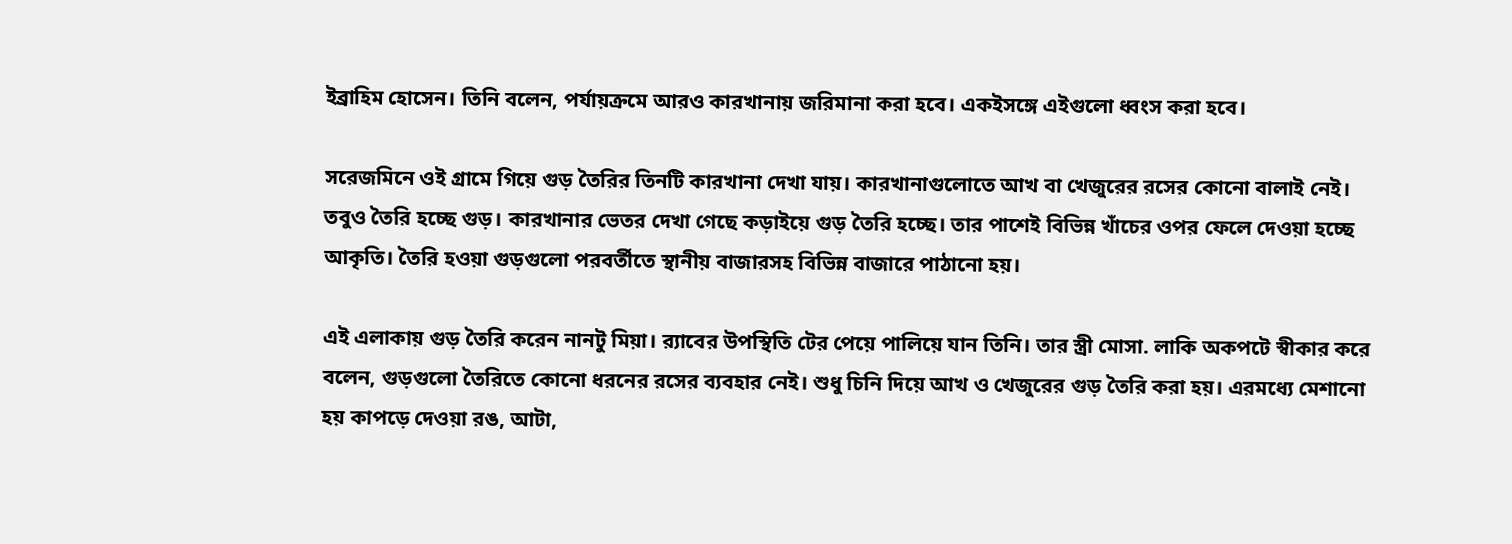ইব্রাহিম হোসেন। তিনি বলেন, পর্যায়ক্রমে আরও কারখানায় জরিমানা করা হবে। একইসঙ্গে এইগুলো ধ্বংস করা হবে।

সরেজমিনে ওই গ্রামে গিয়ে গুড় তৈরির তিনটি কারখানা দেখা যায়। কারখানাগুলোতে আখ বা খেজুরের রসের কোনো বালাই নেই। তবুও তৈরি হচ্ছে গুড়। কারখানার ভেতর দেখা গেছে কড়াইয়ে গুড় তৈরি হচ্ছে। তার পাশেই বিভিন্ন খাঁচের ওপর ফেলে দেওয়া হচ্ছে আকৃতি। তৈরি হওয়া গুড়গুলো পরবর্তীতে স্থানীয় বাজারসহ বিভিন্ন বাজারে পাঠানো হয়।

এই এলাকায় গুড় তৈরি করেন নানটু মিয়া। র‍‍্যাবের উপস্থিতি টের পেয়ে পালিয়ে যান তিনি। তার স্ত্রী মোসা. লাকি অকপটে স্বীকার করে বলেন, গুড়গুলো তৈরিতে কোনো ধরনের রসের ব্যবহার নেই। শুধু চিনি দিয়ে আখ ও খেজুরের গুড় তৈরি করা হয়। এরমধ্যে মেশানো হয় কাপড়ে দেওয়া রঙ, আটা,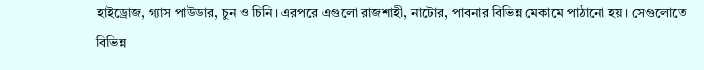হাইড্রোজ, গ্যাস পাউডার, চুন ও চিনি। এরপরে এগুলো রাজশাহী, নাটোর, পাবনার বিভিন্ন মেকামে পাঠানো হয়। সেগুলোতে বিভিন্ন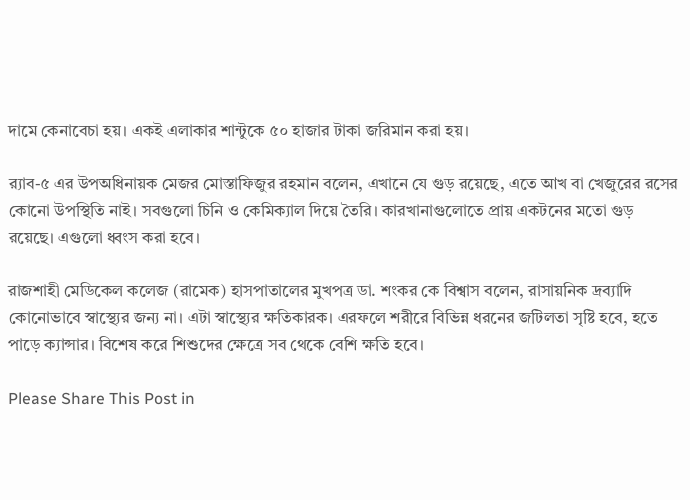দামে কেনাবেচা হয়। একই এলাকার শান্টুকে ৫০ হাজার টাকা জরিমান করা হয়।

র‍‍্যাব-৫ এর উপঅধিনায়ক মেজর মোস্তাফিজুর রহমান বলেন, এখানে যে গুড় রয়েছে, এতে আখ বা খেজুরের রসের কোনো উপস্থিতি নাই। সবগুলো চিনি ও কেমিক্যাল দিয়ে তৈরি। কারখানাগুলোতে প্রায় একটনের মতো গুড় রয়েছে। এগুলো ধ্বংস করা হবে।

রাজশাহী মেডিকেল কলেজ (রামেক) হাসপাতালের মুখপত্র ডা. শংকর কে বিশ্বাস বলেন, রাসায়নিক দ্রব্যাদি কোনোভাবে স্বাস্থ্যের জন্য না। এটা স্বাস্থ্যের ক্ষতিকারক। এরফলে শরীরে বিভিন্ন ধরনের জটিলতা সৃষ্টি হবে, হতে পাড়ে ক্যান্সার। বিশেষ করে শিশুদের ক্ষেত্রে সব থেকে বেশি ক্ষতি হবে।

Please Share This Post in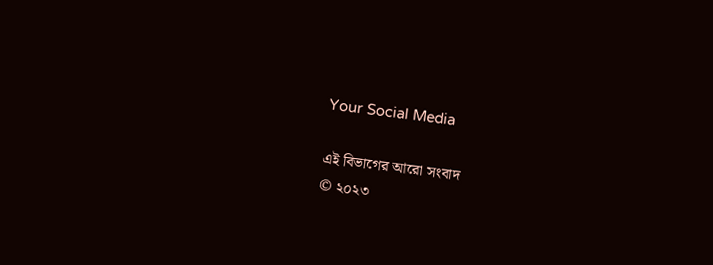Your Social Media

এই বিভাগের আরো সংবাদ
© ২০২৩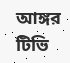আঙ্গর টিভি